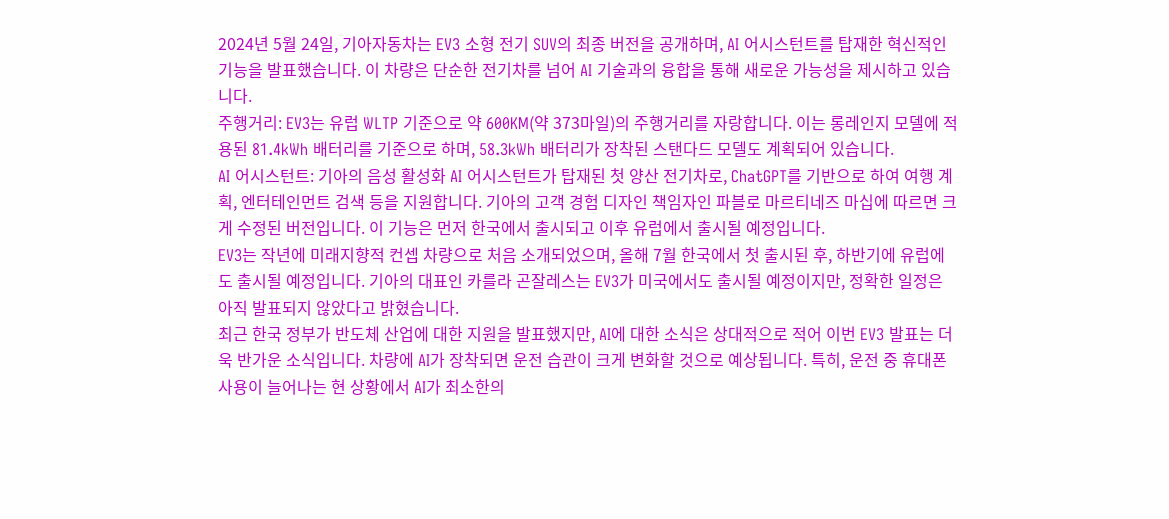2024년 5월 24일, 기아자동차는 EV3 소형 전기 SUV의 최종 버전을 공개하며, AI 어시스턴트를 탑재한 혁신적인 기능을 발표했습니다. 이 차량은 단순한 전기차를 넘어 AI 기술과의 융합을 통해 새로운 가능성을 제시하고 있습니다.
주행거리: EV3는 유럽 WLTP 기준으로 약 600KM(약 373마일)의 주행거리를 자랑합니다. 이는 롱레인지 모델에 적용된 81.4kWh 배터리를 기준으로 하며, 58.3kWh 배터리가 장착된 스탠다드 모델도 계획되어 있습니다.
AI 어시스턴트: 기아의 음성 활성화 AI 어시스턴트가 탑재된 첫 양산 전기차로, ChatGPT를 기반으로 하여 여행 계획, 엔터테인먼트 검색 등을 지원합니다. 기아의 고객 경험 디자인 책임자인 파블로 마르티네즈 마십에 따르면 크게 수정된 버전입니다. 이 기능은 먼저 한국에서 출시되고 이후 유럽에서 출시될 예정입니다.
EV3는 작년에 미래지향적 컨셉 차량으로 처음 소개되었으며, 올해 7월 한국에서 첫 출시된 후, 하반기에 유럽에도 출시될 예정입니다. 기아의 대표인 카를라 곤잘레스는 EV3가 미국에서도 출시될 예정이지만, 정확한 일정은 아직 발표되지 않았다고 밝혔습니다.
최근 한국 정부가 반도체 산업에 대한 지원을 발표했지만, AI에 대한 소식은 상대적으로 적어 이번 EV3 발표는 더욱 반가운 소식입니다. 차량에 AI가 장착되면 운전 습관이 크게 변화할 것으로 예상됩니다. 특히, 운전 중 휴대폰 사용이 늘어나는 현 상황에서 AI가 최소한의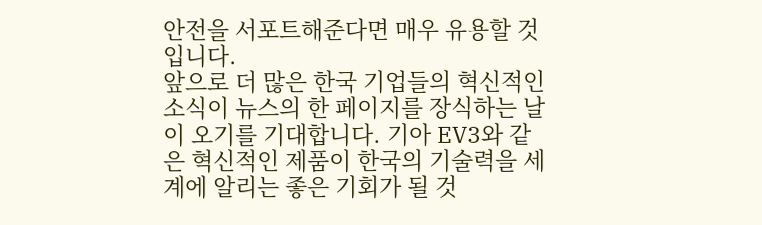안전을 서포트해준다면 매우 유용할 것입니다.
앞으로 더 많은 한국 기업들의 혁신적인 소식이 뉴스의 한 페이지를 장식하는 날이 오기를 기대합니다. 기아 EV3와 같은 혁신적인 제품이 한국의 기술력을 세계에 알리는 좋은 기회가 될 것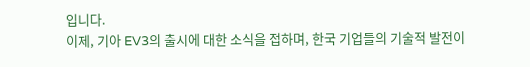입니다.
이제, 기아 EV3의 출시에 대한 소식을 접하며, 한국 기업들의 기술적 발전이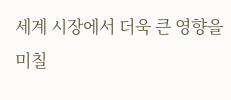세계 시장에서 더욱 큰 영향을 미칠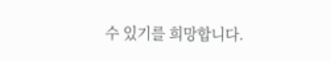수 있기를 희망합니다.